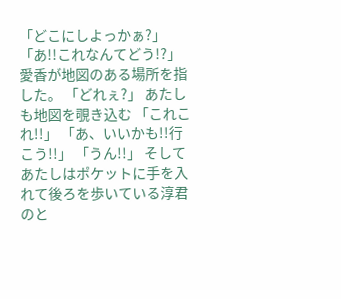「どこにしよっかぁ?」 「あ!!これなんてどう!?」 愛香が地図のある場所を指した。 「どれぇ?」 あたしも地図を覗き込む 「これこれ!!」 「あ、いいかも!!行こう!!」 「うん!!」 そしてあたしはポケットに手を入れて後ろを歩いている淳君のと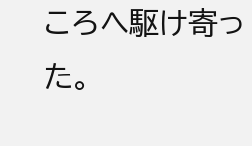ころへ駆け寄った。